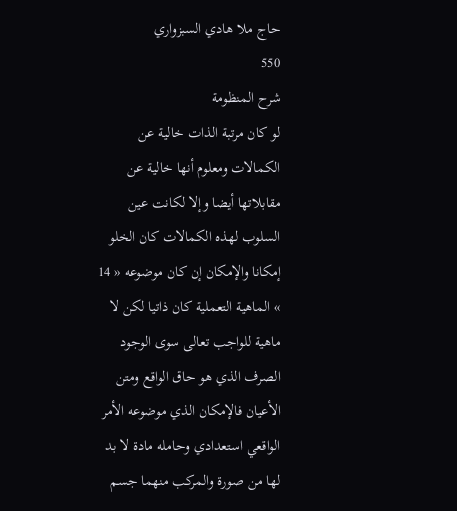حاج ملا هادي السبزواري
550
شرح المنظومة
لو كان مرتبة الذات خالية عن الكمالات ومعلوم أنها خالية عن مقابلاتها أيضا وإلا لكانت عين السلوب لهذه الكمالات كان الخلو إمكانا والإمكان إن كان موضوعه « 14 » الماهية التعملية كان ذاتيا لكن لا ماهية للواجب تعالى سوى الوجود الصرف الذي هو حاق الواقع ومتن الأعيان فالإمكان الذي موضوعه الأمر الواقعي استعدادي وحامله مادة لا بد لها من صورة والمركب منهما جسم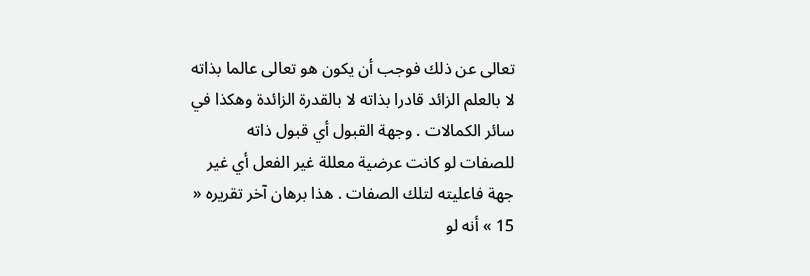تعالى عن ذلك فوجب أن يكون هو تعالى عالما بذاته لا بالعلم الزائد قادرا بذاته لا بالقدرة الزائدة وهكذا في سائر الكمالات . وجهة القبول أي قبول ذاته للصفات لو كانت عرضية معللة غير الفعل أي غير جهة فاعليته لتلك الصفات . هذا برهان آخر تقريره « 15 » أنه لو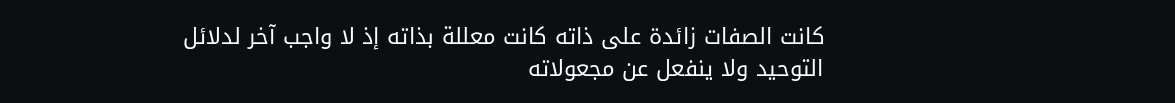كانت الصفات زائدة على ذاته كانت معللة بذاته إذ لا واجب آخر لدلائل التوحيد ولا ينفعل عن مجعولاته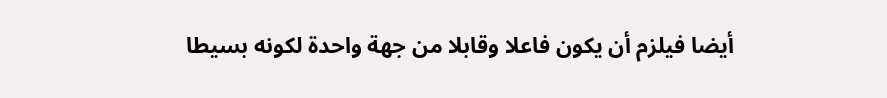أيضا فيلزم أن يكون فاعلا وقابلا من جهة واحدة لكونه بسيطا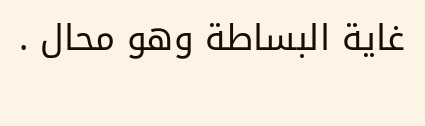غاية البساطة وهو محال .